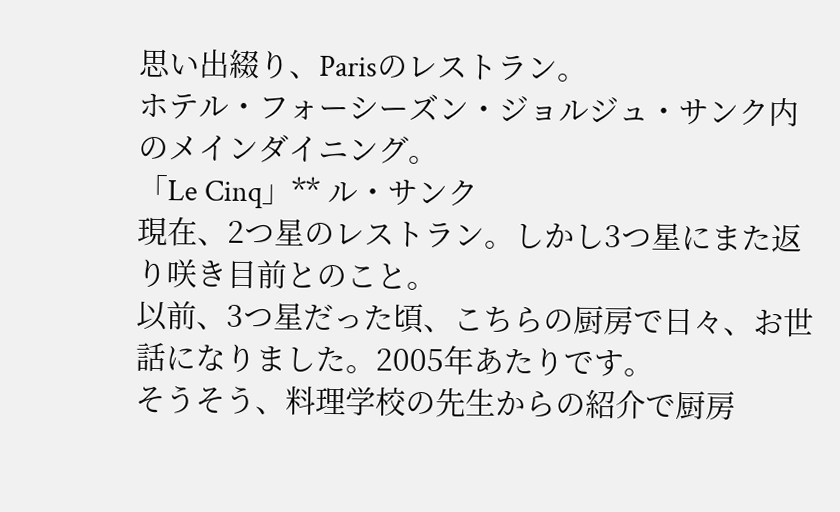思い出綴り、Parisのレストラン。
ホテル・フォーシーズン・ジョルジュ・サンク内のメインダイニング。
「Le Cinq」** ル・サンク
現在、2つ星のレストラン。しかし3つ星にまた返り咲き目前とのこと。
以前、3つ星だった頃、こちらの厨房で日々、お世話になりました。2005年あたりです。
そうそう、料理学校の先生からの紹介で厨房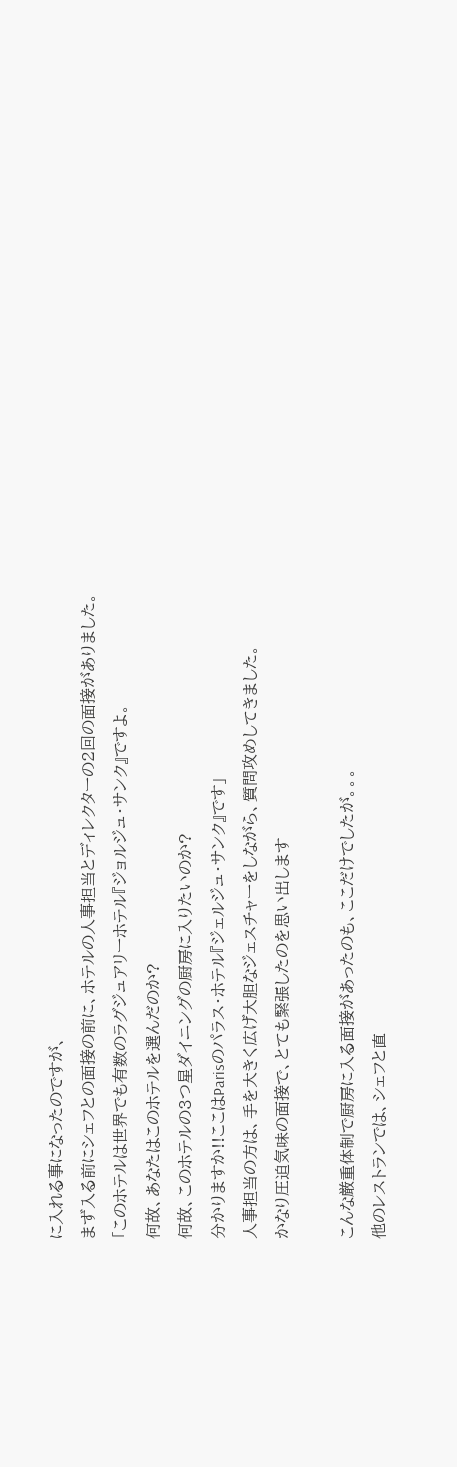に入れる事になったのですが、
まず入る前にシェフとの面接の前に、ホテルの人事担当とディレクターの2回の面接がありました。
「このホテルは世界でも有数のラグジュアリーホテル『ジョルジュ・サンク』ですよ。
何故、あなたはこのホテルを選んだのか?
何故、このホテルの3つ星ダイニングの厨房に入りたいのか?
分かりますか!!ここはParisのパラス・ホテル『ジェルジュ・サンク』です」
人事担当の方は、手を大きく広げ大胆なジェスチャーをしながら、質問攻めしてきました。
かなり圧迫気味の面接で、とても緊張したのを思い出します

こんな厳重体制で厨房に入る面接があったのも、ここだけでしたが。。。
他のレストランでは、シェフと直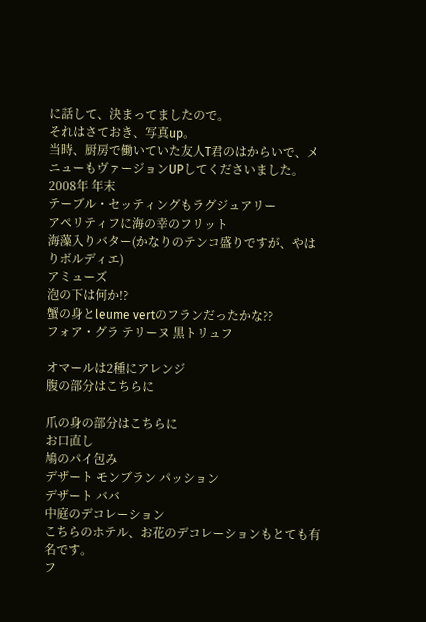に話して、決まってましたので。
それはさておき、写真up。
当時、厨房で働いていた友人T君のはからいで、メニューもヴァージョンUPしてくださいました。
2008年 年末
テーブル・セッティングもラグジュアリー
アペリティフに海の幸のフリット
海藻入りバター(かなりのテンコ盛りですが、やはりボルディエ)
アミューズ
泡の下は何か!?
蟹の身とleume vertのフランだったかな??
フォア・グラ テリーヌ 黒トリュフ

オマールは2種にアレンジ
腹の部分はこちらに

爪の身の部分はこちらに
お口直し
鳩のパイ包み
デザート モンブラン パッション
デザート ババ
中庭のデコレーション
こちらのホテル、お花のデコレーションもとても有名です。
フ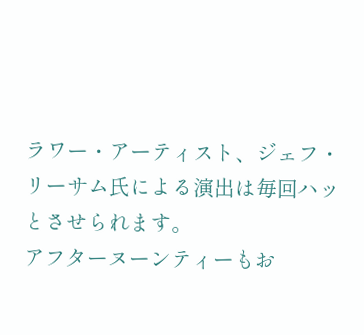ラワー・アーティスト、ジェフ・リーサム氏による演出は毎回ハッとさせられます。
アフターヌーンティーもお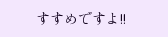すすめですよ!!